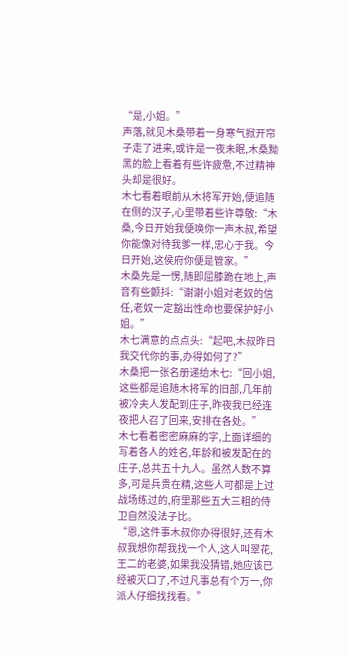“是,小姐。”
声落,就见木桑带着一身寒气掀开帘子走了进来,或许是一夜未眠,木桑黝黑的脸上看着有些许疲惫,不过精神头却是很好。
木七看着眼前从木将军开始,便追随在侧的汉子,心里带着些许尊敬:“木桑,今日开始我便唤你一声木叔,希望你能像对待我爹一样,忠心于我。今日开始,这侯府你便是管家。”
木桑先是一愣,随即屈膝跪在地上,声音有些颤抖:“谢谢小姐对老奴的信任,老奴一定豁出性命也要保护好小姐。”
木七满意的点点头:“起吧,木叔昨日我交代你的事,办得如何了?”
木桑把一张名册递给木七:“回小姐,这些都是追随木将军的旧部,几年前被冷夫人发配到庄子,昨夜我已经连夜把人召了回来,安排在各处。”
木七看着密密麻麻的字,上面详细的写着各人的姓名,年龄和被发配在的庄子,总共五十九人。虽然人数不算多,可是兵贵在精,这些人可都是上过战场练过的,府里那些五大三粗的侍卫自然没法子比。
“恩,这件事木叔你办得很好,还有木叔我想你帮我找一个人,这人叫翠花,王二的老婆,如果我没猜错,她应该已经被灭口了,不过凡事总有个万一,你派人仔细找找看。”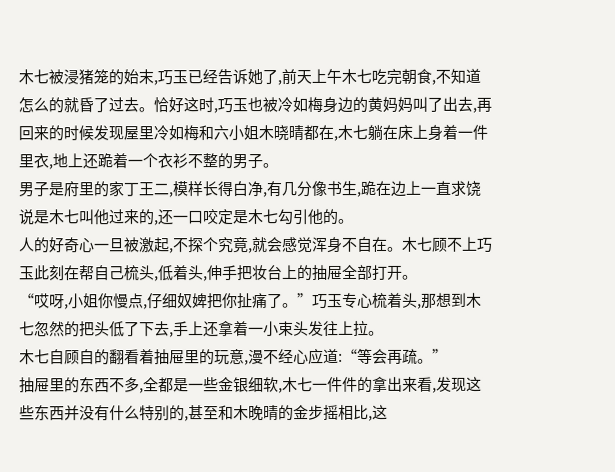木七被浸猪笼的始末,巧玉已经告诉她了,前天上午木七吃完朝食,不知道怎么的就昏了过去。恰好这时,巧玉也被冷如梅身边的黄妈妈叫了出去,再回来的时候发现屋里冷如梅和六小姐木晓晴都在,木七躺在床上身着一件里衣,地上还跪着一个衣衫不整的男子。
男子是府里的家丁王二,模样长得白净,有几分像书生,跪在边上一直求饶说是木七叫他过来的,还一口咬定是木七勾引他的。
人的好奇心一旦被激起,不探个究竟,就会感觉浑身不自在。木七顾不上巧玉此刻在帮自己梳头,低着头,伸手把妆台上的抽屉全部打开。
“哎呀,小姐你慢点,仔细奴婢把你扯痛了。”巧玉专心梳着头,那想到木七忽然的把头低了下去,手上还拿着一小束头发往上拉。
木七自顾自的翻看着抽屉里的玩意,漫不经心应道:“等会再疏。”
抽屉里的东西不多,全都是一些金银细软,木七一件件的拿出来看,发现这些东西并没有什么特别的,甚至和木晚晴的金步摇相比,这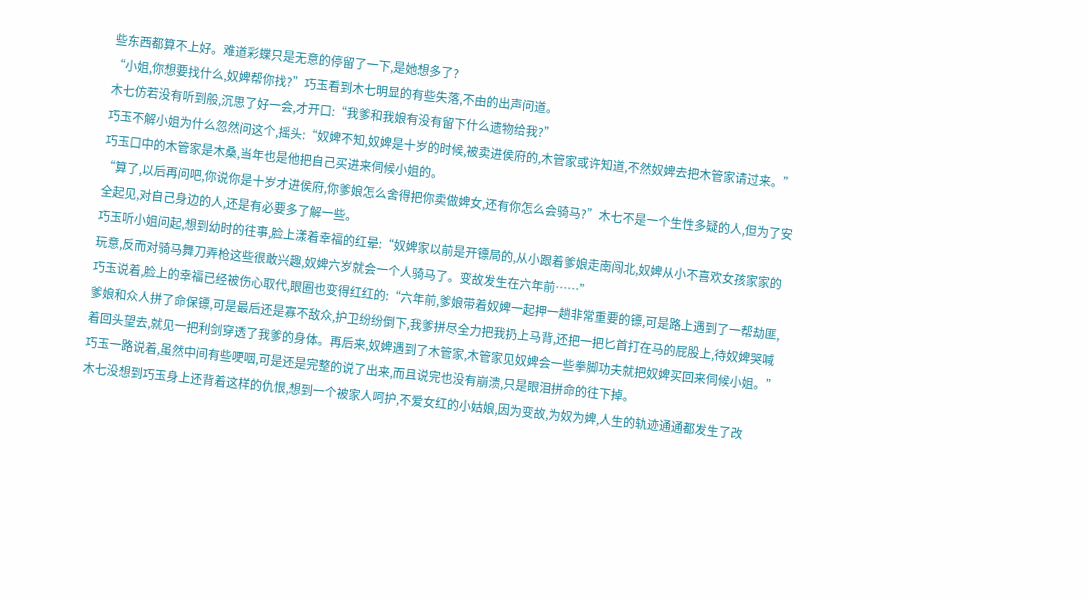些东西都算不上好。难道彩蝶只是无意的停留了一下,是她想多了?
“小姐,你想要找什么,奴婢帮你找?”巧玉看到木七明显的有些失落,不由的出声问道。
木七仿若没有听到般,沉思了好一会,才开口:“我爹和我娘有没有留下什么遗物给我?”
巧玉不解小姐为什么忽然问这个,摇头:“奴婢不知,奴婢是十岁的时候,被卖进侯府的,木管家或许知道,不然奴婢去把木管家请过来。”巧玉口中的木管家是木桑,当年也是他把自己买进来伺候小姐的。
“算了,以后再问吧,你说你是十岁才进侯府,你爹娘怎么舍得把你卖做婢女,还有你怎么会骑马?”木七不是一个生性多疑的人,但为了安全起见,对自己身边的人,还是有必要多了解一些。
巧玉听小姐问起,想到幼时的往事,脸上漾着幸福的红晕:“奴婢家以前是开镖局的,从小跟着爹娘走南闯北,奴婢从小不喜欢女孩家家的玩意,反而对骑马舞刀弄枪这些很敢兴趣,奴婢六岁就会一个人骑马了。变故发生在六年前……”
巧玉说着,脸上的幸福已经被伤心取代,眼圈也变得红红的:“六年前,爹娘带着奴婢一起押一趟非常重要的镖,可是路上遇到了一帮劫匪,爹娘和众人拼了命保镖,可是最后还是寡不敌众,护卫纷纷倒下,我爹拼尽全力把我扔上马背,还把一把匕首打在马的屁股上,待奴婢哭喊着回头望去,就见一把利剑穿透了我爹的身体。再后来,奴婢遇到了木管家,木管家见奴婢会一些拳脚功夫就把奴婢买回来伺候小姐。”
巧玉一路说着,虽然中间有些哽咽,可是还是完整的说了出来,而且说完也没有崩溃,只是眼泪拼命的往下掉。
木七没想到巧玉身上还背着这样的仇恨,想到一个被家人呵护,不爱女红的小姑娘,因为变故,为奴为婢,人生的轨迹通通都发生了改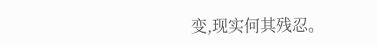变,现实何其残忍。